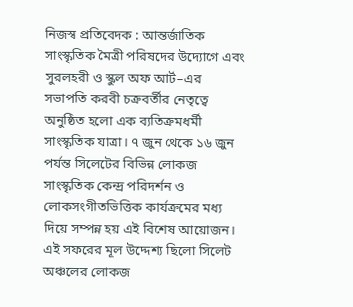নিজস্ব প্রতিবেদক : আন্তর্জাতিক সাংস্কৃতিক মৈত্রী পরিষদের উদ্যোগে এবং সুরলহরী ও স্কুল অফ আর্ট–এর সভাপতি করবী চক্রবর্তীর নেতৃত্বে অনুষ্ঠিত হলো এক ব্যতিক্রমধর্মী সাংস্কৃতিক যাত্রা। ৭ জুন থেকে ১৬ জুন পর্যন্ত সিলেটের বিভিন্ন লোকজ সাংস্কৃতিক কেন্দ্র পরিদর্শন ও লোকসংগীতভিত্তিক কার্যক্রমের মধ্য দিয়ে সম্পন্ন হয় এই বিশেষ আয়োজন। এই সফরের মূল উদ্দেশ্য ছিলো সিলেট অঞ্চলের লোকজ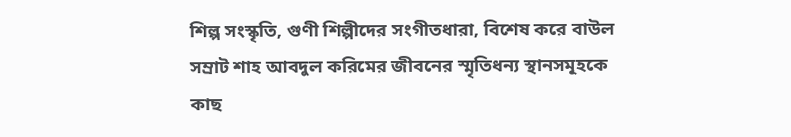শিল্প সংস্কৃতি, গুণী শিল্পীদের সংগীতধারা, বিশেষ করে বাউল সম্রাট শাহ আবদুল করিমের জীবনের স্মৃতিধন্য স্থানসমূহকে কাছ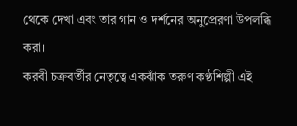থেকে দেখা এবং তার গান ও দর্শনের অনুপ্রেরণা উপলব্ধি করা।
করবী চক্রবর্তীর নেতৃত্বে একঝাঁক তরুণ কণ্ঠশিল্পী এই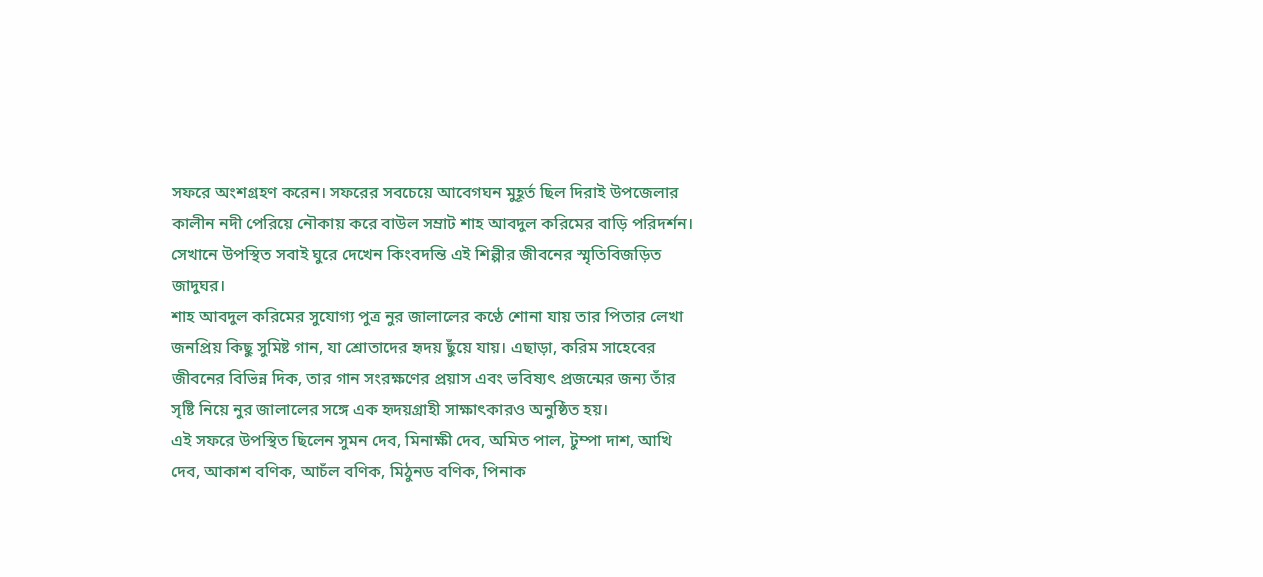সফরে অংশগ্রহণ করেন। সফরের সবচেয়ে আবেগঘন মুহূর্ত ছিল দিরাই উপজেলার কালীন নদী পেরিয়ে নৌকায় করে বাউল সম্রাট শাহ আবদুল করিমের বাড়ি পরিদর্শন। সেখানে উপস্থিত সবাই ঘুরে দেখেন কিংবদন্তি এই শিল্পীর জীবনের স্মৃতিবিজড়িত জাদুঘর।
শাহ আবদুল করিমের সুযোগ্য পুত্র নুর জালালের কণ্ঠে শোনা যায় তার পিতার লেখা জনপ্রিয় কিছু সুমিষ্ট গান, যা শ্রোতাদের হৃদয় ছুঁয়ে যায়। এছাড়া, করিম সাহেবের জীবনের বিভিন্ন দিক, তার গান সংরক্ষণের প্রয়াস এবং ভবিষ্যৎ প্রজন্মের জন্য তাঁর সৃষ্টি নিয়ে নুর জালালের সঙ্গে এক হৃদয়গ্রাহী সাক্ষাৎকারও অনুষ্ঠিত হয়।
এই সফরে উপস্থিত ছিলেন সুমন দেব, মিনাক্ষী দেব, অমিত পাল, টুম্পা দাশ, আখি দেব, আকাশ বণিক, আচঁল বণিক, মিঠুনড বণিক, পিনাক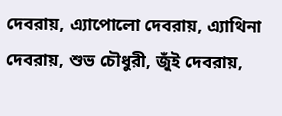দেবরায়, এ্যাপোলো দেবরায়, এ্যাথিনা দেবরায়, শুভ চৌধুরী, জুঁই দেবরায়,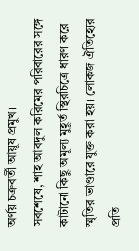অর্ণয় চক্রবর্তী আয়ূষ প্রমুখ।
সবশেষে, শাহ আবদুল করিমের পরিবারের সঙ্গে কাটানো কিছু অমূল্য মুহূর্ত স্থিরচিত্রে ধারণ করে স্মৃতির ভাণ্ডারে যুক্ত করা হয়। লোকজ ঐতিহ্যের প্রতি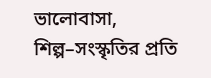ভালোবাসা, শিল্প–সংস্কৃতির প্রতি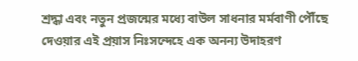শ্রদ্ধা এবং নতুন প্রজন্মের মধ্যে বাউল সাধনার মর্মবাণী পৌঁছে দেওয়ার এই প্রয়াস নিঃসন্দেহে এক অনন্য উদাহরণ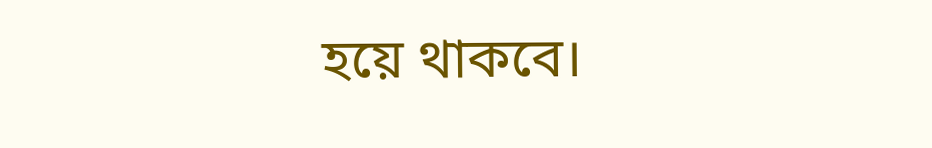হয়ে থাকবে।